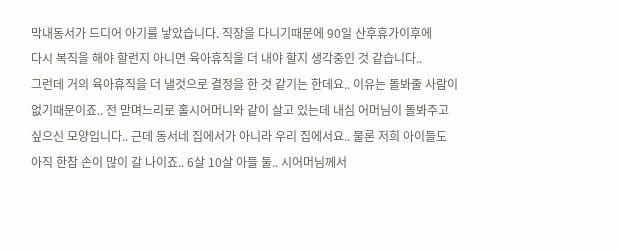막내동서가 드디어 아기를 낳았습니다. 직장을 다니기때문에 90일 산후휴가이후에
다시 복직을 해야 할런지 아니면 육아휴직을 더 내야 할지 생각중인 것 같습니다..
그런데 거의 육아휴직을 더 낼것으로 결정을 한 것 같기는 한데요.. 이유는 돌봐줄 사람이
없기때문이죠.. 전 맏며느리로 홀시어머니와 같이 살고 있는데 내심 어머님이 돌봐주고
싶으신 모양입니다.. 근데 동서네 집에서가 아니라 우리 집에서요.. 물론 저희 아이들도
아직 한참 손이 많이 갈 나이죠.. 6살 10살 아들 둘.. 시어머님께서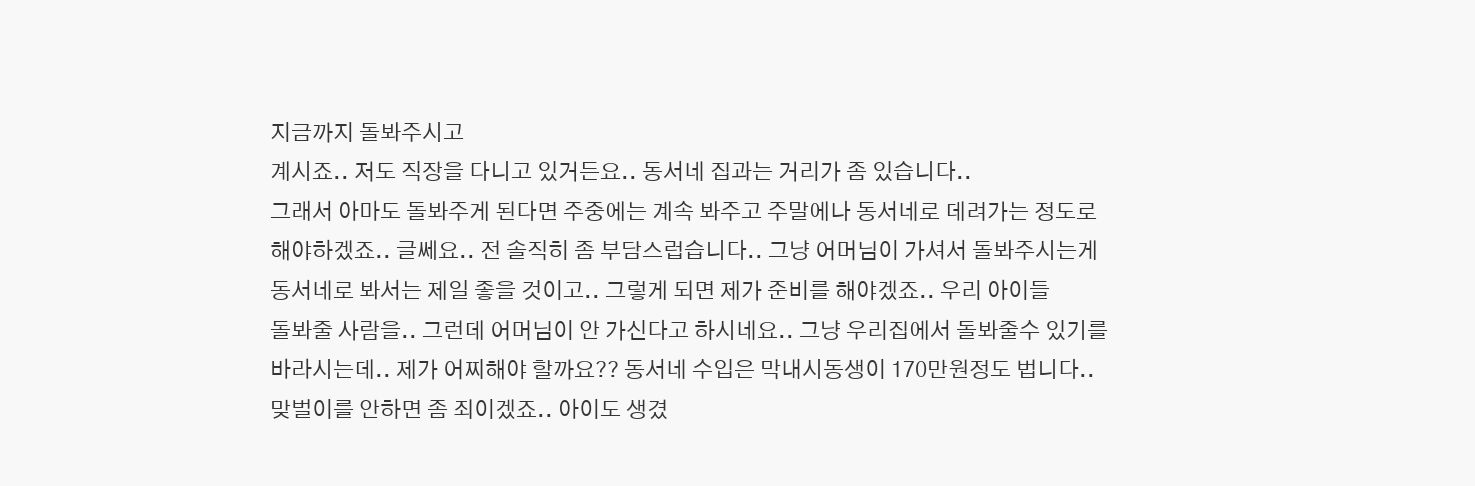지금까지 돌봐주시고
계시죠.. 저도 직장을 다니고 있거든요.. 동서네 집과는 거리가 좀 있습니다..
그래서 아마도 돌봐주게 된다면 주중에는 계속 봐주고 주말에나 동서네로 데려가는 정도로
해야하겠죠.. 글쎄요.. 전 솔직히 좀 부담스럽습니다.. 그냥 어머님이 가셔서 돌봐주시는게
동서네로 봐서는 제일 좋을 것이고.. 그렇게 되면 제가 준비를 해야겠죠.. 우리 아이들
돌봐줄 사람을.. 그런데 어머님이 안 가신다고 하시네요.. 그냥 우리집에서 돌봐줄수 있기를
바라시는데.. 제가 어찌해야 할까요?? 동서네 수입은 막내시동생이 170만원정도 법니다..
맞벌이를 안하면 좀 죄이겠죠.. 아이도 생겼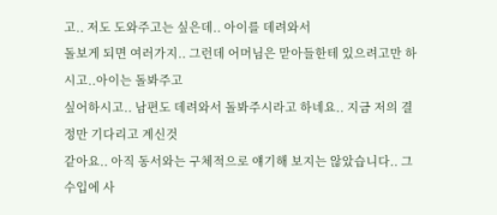고.. 저도 도와주고는 싶은데.. 아이를 데려와서
돌보게 되면 여러가지.. 그런데 어머님은 맏아들한테 있으려고만 하시고..아이는 돌봐주고
싶어하시고.. 남편도 데려와서 돌봐주시라고 하네요.. 지금 저의 결정만 기다리고 계신것
같아요.. 아직 동서와는 구체적으로 얘기해 보지는 않았습니다.. 그 수입에 사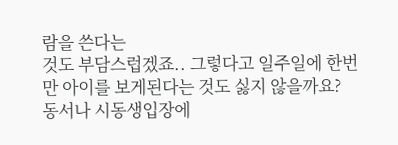람을 쓴다는
것도 부담스럽겠죠.. 그렇다고 일주일에 한번만 아이를 보게된다는 것도 싫지 않을까요?
동서나 시동생입장에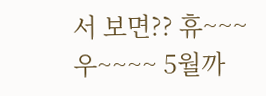서 보면?? 휴~~~우~~~~ 5월까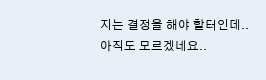지는 결정을 해야 할터인데..
아직도 모르겠네요..